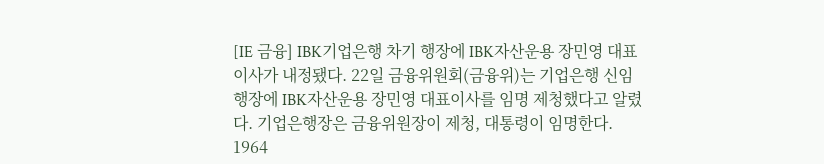[IE 금융] IBK기업은행 차기 행장에 IBK자산운용 장민영 대표이사가 내정됐다. 22일 금융위원회(금융위)는 기업은행 신임 행장에 IBK자산운용 장민영 대표이사를 임명 제청했다고 알렸다. 기업은행장은 금융위원장이 제청, 대통령이 임명한다. 1964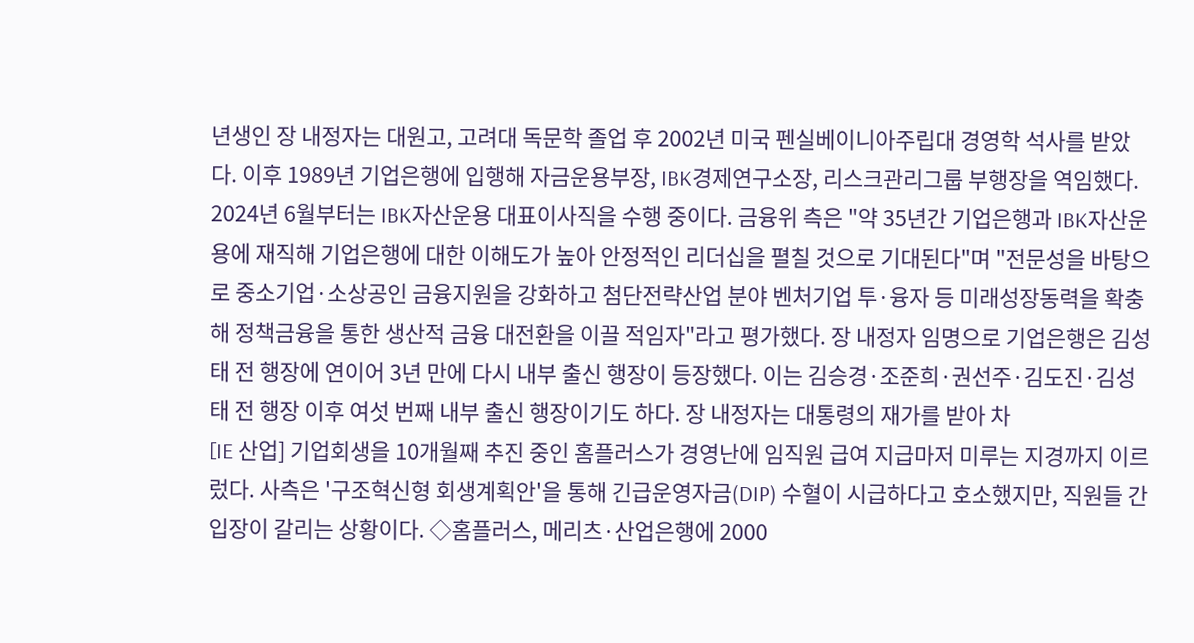년생인 장 내정자는 대원고, 고려대 독문학 졸업 후 2002년 미국 펜실베이니아주립대 경영학 석사를 받았다. 이후 1989년 기업은행에 입행해 자금운용부장, IBK경제연구소장, 리스크관리그룹 부행장을 역임했다. 2024년 6월부터는 IBK자산운용 대표이사직을 수행 중이다. 금융위 측은 "약 35년간 기업은행과 IBK자산운용에 재직해 기업은행에 대한 이해도가 높아 안정적인 리더십을 펼칠 것으로 기대된다"며 "전문성을 바탕으로 중소기업·소상공인 금융지원을 강화하고 첨단전략산업 분야 벤처기업 투·융자 등 미래성장동력을 확충해 정책금융을 통한 생산적 금융 대전환을 이끌 적임자"라고 평가했다. 장 내정자 임명으로 기업은행은 김성태 전 행장에 연이어 3년 만에 다시 내부 출신 행장이 등장했다. 이는 김승경·조준희·권선주·김도진·김성태 전 행장 이후 여섯 번째 내부 출신 행장이기도 하다. 장 내정자는 대통령의 재가를 받아 차
[IE 산업] 기업회생을 10개월째 추진 중인 홈플러스가 경영난에 임직원 급여 지급마저 미루는 지경까지 이르렀다. 사측은 '구조혁신형 회생계획안'을 통해 긴급운영자금(DIP) 수혈이 시급하다고 호소했지만, 직원들 간 입장이 갈리는 상황이다. ◇홈플러스, 메리츠·산업은행에 2000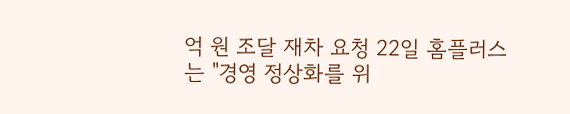억 원 조달 재차 요청 22일 홈플러스는 "경영 정상화를 위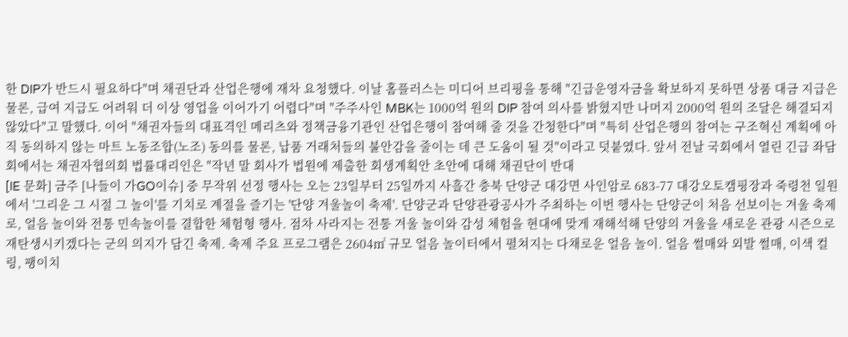한 DIP가 반드시 필요하다"며 채권단과 산업은행에 재차 요청했다. 이날 홈플러스는 미디어 브리핑을 통해 "긴급운영자금을 확보하지 못하면 상품 대금 지급은 물론, 급여 지급도 어려워 더 이상 영업을 이어가기 어렵다"며 "주주사인 MBK는 1000억 원의 DIP 참여 의사를 밝혔지만 나머지 2000억 원의 조달은 해결되지 않았다"고 말했다. 이어 "채권자들의 대표격인 메리츠와 정책금융기관인 산업은행이 참여해 줄 것을 간청한다"며 "특히 산업은행의 참여는 구조혁신 계획에 아직 동의하지 않는 마트 노동조합(노조) 동의를 물론, 납품 거래처들의 불안감을 줄이는 데 큰 도움이 될 것"이라고 덧붙였다. 앞서 전날 국회에서 열린 긴급 좌담회에서는 채권자협의회 법률대리인은 "작년 말 회사가 법원에 제출한 회생계획안 초안에 대해 채권단이 반대
[IE 문화] 금주 [나들이 가GO이슈] 중 무작위 선정 행사는 오는 23일부터 25일까지 사흘간 충북 단양군 대강면 사인암로 683-77 대강오토캠핑장과 죽령천 일원에서 '그리운 그 시절 그 놀이'를 기치로 계절을 즐기는 '단양 겨울놀이 축제'. 단양군과 단양관광공사가 주최하는 이번 행사는 단양군이 처음 선보이는 겨울 축제로, 얼음 놀이와 전통 민속놀이를 결합한 체험형 행사. 점차 사라지는 전통 겨울 놀이와 감성 체험을 현대에 맞게 재해석해 단양의 겨울을 새로운 관광 시즌으로 재탄생시키겠다는 군의 의지가 담긴 축제. 축제 주요 프로그램은 2604㎡ 규모 얼음 놀이터에서 펼쳐지는 다채로운 얼음 놀이. 얼음 썰매와 외발 썰매, 이색 컬링, 팽이치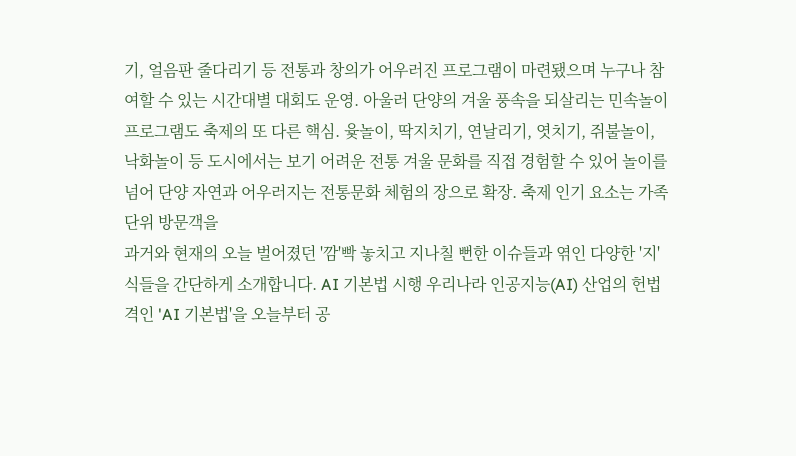기, 얼음판 줄다리기 등 전통과 창의가 어우러진 프로그램이 마련됐으며 누구나 참여할 수 있는 시간대별 대회도 운영. 아울러 단양의 겨울 풍속을 되살리는 민속놀이 프로그램도 축제의 또 다른 핵심. 윷놀이, 딱지치기, 연날리기, 엿치기, 쥐불놀이, 낙화놀이 등 도시에서는 보기 어려운 전통 겨울 문화를 직접 경험할 수 있어 놀이를 넘어 단양 자연과 어우러지는 전통문화 체험의 장으로 확장. 축제 인기 요소는 가족 단위 방문객을
과거와 현재의 오늘 벌어졌던 '깜'빡 놓치고 지나칠 뻔한 이슈들과 엮인 다양한 '지'식들을 간단하게 소개합니다. AI 기본법 시행 우리나라 인공지능(AI) 산업의 헌법 격인 'AI 기본법'을 오늘부터 공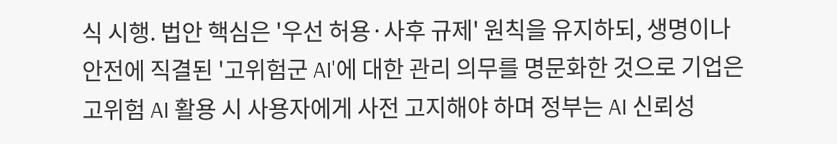식 시행. 법안 핵심은 '우선 허용·사후 규제' 원칙을 유지하되, 생명이나 안전에 직결된 '고위험군 AI'에 대한 관리 의무를 명문화한 것으로 기업은 고위험 AI 활용 시 사용자에게 사전 고지해야 하며 정부는 AI 신뢰성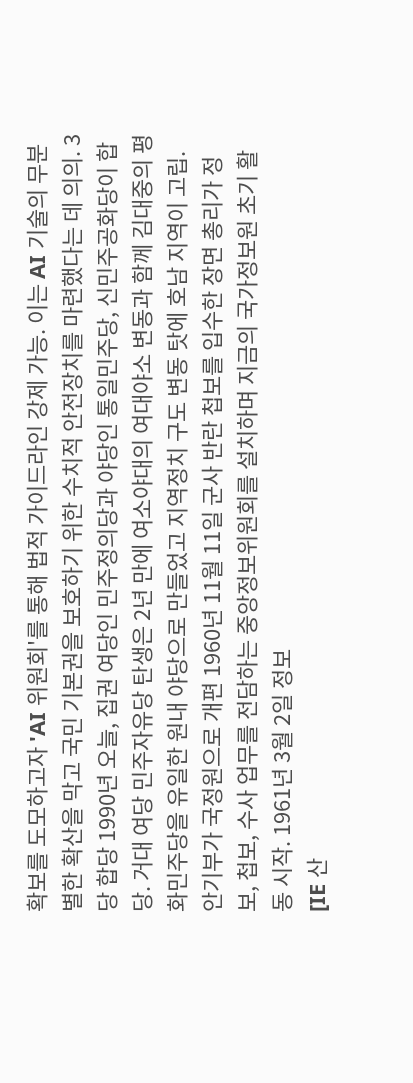확보를 도모하고자 'AI 위원회'를 통해 법적 가이드라인 강제 가능. 이는 AI 기술의 무분별한 확산을 막고 국민 기본권을 보호하기 위한 수치적 안전장치를 마련했다는 데 의의. 3당 합당 1990년 오늘, 집권 여당인 민주정의당과 야당인 통일민주당, 신민주공화당이 합당. 거대 여당 민주자유당 탄생은 2년 만에 여소야대의 여대야소 변동과 함께 김대중의 평화민주당을 유일한 원내 야당으로 만들었고 지역정치 구도 변동 탓에 호남 지역이 고립. 안기부가 국정원으로 개편 1960년 11월 11일 군사 반란 첩보를 입수한 장면 총리가 정보, 첩보, 수사 업무를 전담하는 중앙정보위원회를 설치하며 지금의 국가정보원 초기 활동 시작. 1961년 3월 2일 정보
[IE 산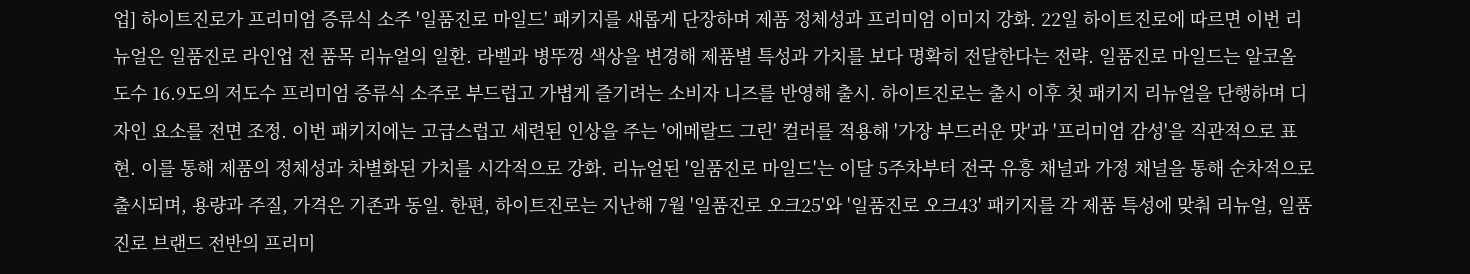업] 하이트진로가 프리미엄 증류식 소주 '일품진로 마일드' 패키지를 새롭게 단장하며 제품 정체성과 프리미엄 이미지 강화. 22일 하이트진로에 따르면 이번 리뉴얼은 일품진로 라인업 전 품목 리뉴얼의 일환. 라벨과 병뚜껑 색상을 변경해 제품별 특성과 가치를 보다 명확히 전달한다는 전략. 일품진로 마일드는 알코올 도수 16.9도의 저도수 프리미엄 증류식 소주로 부드럽고 가볍게 즐기려는 소비자 니즈를 반영해 출시. 하이트진로는 출시 이후 첫 패키지 리뉴얼을 단행하며 디자인 요소를 전면 조정. 이번 패키지에는 고급스럽고 세련된 인상을 주는 '에메랄드 그린' 컬러를 적용해 '가장 부드러운 맛'과 '프리미엄 감성'을 직관적으로 표현. 이를 통해 제품의 정체성과 차별화된 가치를 시각적으로 강화. 리뉴얼된 '일품진로 마일드'는 이달 5주차부터 전국 유흥 채널과 가정 채널을 통해 순차적으로 출시되며, 용량과 주질, 가격은 기존과 동일. 한편, 하이트진로는 지난해 7월 '일품진로 오크25'와 '일품진로 오크43' 패키지를 각 제품 특성에 맞춰 리뉴얼, 일품진로 브랜드 전반의 프리미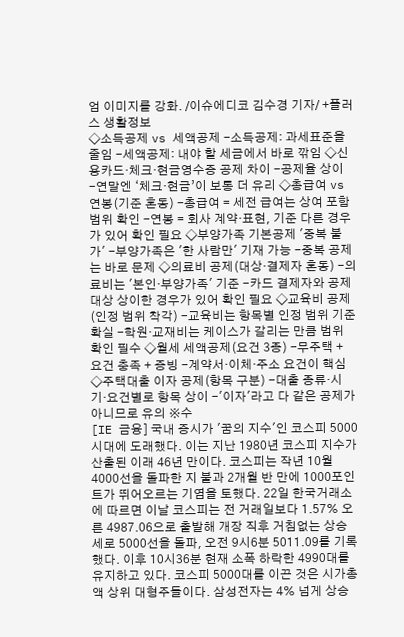엄 이미지를 강화. /이슈에디코 김수경 기자/ +플러스 생활정보
◇소득공제 vs 세액공제 -소득공제: 과세표준을 줄임 -세액공제: 내야 할 세금에서 바로 깎임 ◇신용카드·체크·현금영수증 공제 차이 -공제율 상이 -연말엔 ‘체크·현금’이 보통 더 유리 ◇총급여 vs 연봉(기준 혼동) -총급여 = 세전 급여는 상여 포함 범위 확인 -연봉 = 회사 계약·표현, 기준 다른 경우가 있어 확인 필요 ◇부양가족 기본공제 '중복 불가' -부양가족은 '한 사람만' 기재 가능 -중복 공제는 바로 문제 ◇의료비 공제(대상·결제자 혼동) -의료비는 '본인·부양가족' 기준 -카드 결제자와 공제 대상 상이한 경우가 있어 확인 필요 ◇교육비 공제(인정 범위 착각) -교육비는 항목별 인정 범위 기준 확실 -학원·교재비는 케이스가 갈리는 만큼 범위 확인 필수 ◇월세 세액공제(요건 3종) -무주택 + 요건 충족 + 증빙 -계약서·이체·주소 요건이 핵심 ◇주택대출 이자 공제(항목 구분) -대출 종류·시기·요건별로 항목 상이 -'이자'라고 다 같은 공제가 아니므로 유의 ※수
[IE 금융] 국내 증시가 '꿈의 지수'인 코스피 5000 시대에 도래했다. 이는 지난 1980년 코스피 지수가 산출된 이래 46년 만이다. 코스피는 작년 10월 4000선을 돌파한 지 불과 2개월 반 만에 1000포인트가 뛰어오르는 기염을 토했다. 22일 한국거래소에 따르면 이날 코스피는 전 거래일보다 1.57% 오른 4987.06으로 출발해 개장 직후 거침없는 상승세로 5000선을 돌파, 오전 9시6분 5011.09를 기록했다. 이후 10시36분 현재 소폭 하락한 4990대를 유지하고 있다. 코스피 5000대를 이끈 것은 시가총액 상위 대형주들이다. 삼성전자는 4% 넘게 상승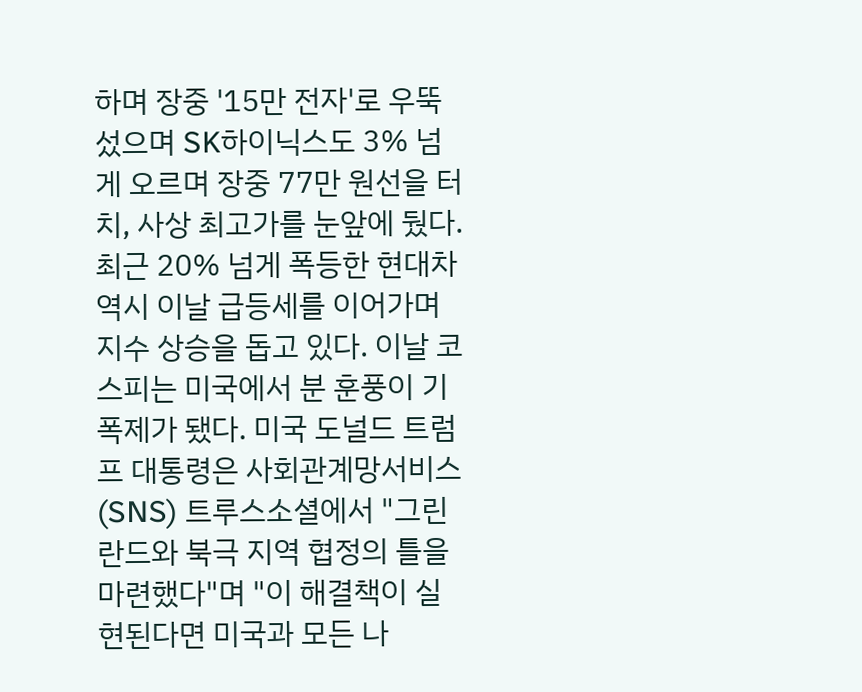하며 장중 '15만 전자'로 우뚝 섰으며 SK하이닉스도 3% 넘게 오르며 장중 77만 원선을 터치, 사상 최고가를 눈앞에 뒀다. 최근 20% 넘게 폭등한 현대차 역시 이날 급등세를 이어가며 지수 상승을 돕고 있다. 이날 코스피는 미국에서 분 훈풍이 기폭제가 됐다. 미국 도널드 트럼프 대통령은 사회관계망서비스(SNS) 트루스소셜에서 "그린란드와 북극 지역 협정의 틀을 마련했다"며 "이 해결책이 실현된다면 미국과 모든 나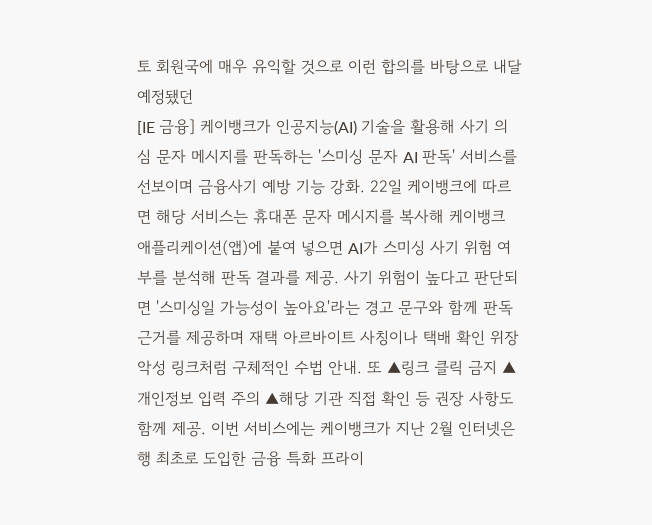토 회원국에 매우 유익할 것으로 이런 합의를 바탕으로 내달 예정됐던
[IE 금융] 케이뱅크가 인공지능(AI) 기술을 활용해 사기 의심 문자 메시지를 판독하는 '스미싱 문자 AI 판독' 서비스를 선보이며 금융사기 예방 기능 강화. 22일 케이뱅크에 따르면 해당 서비스는 휴대폰 문자 메시지를 복사해 케이뱅크 애플리케이션(앱)에 붙여 넣으면 AI가 스미싱 사기 위험 여부를 분석해 판독 결과를 제공. 사기 위험이 높다고 판단되면 '스미싱일 가능성이 높아요'라는 경고 문구와 함께 판독 근거를 제공하며 재택 아르바이트 사칭이나 택배 확인 위장 악성 링크처럼 구체적인 수법 안내. 또 ▲링크 클릭 금지 ▲개인정보 입력 주의 ▲해당 기관 직접 확인 등 권장 사항도 함께 제공. 이번 서비스에는 케이뱅크가 지난 2월 인터넷은행 최초로 도입한 금융 특화 프라이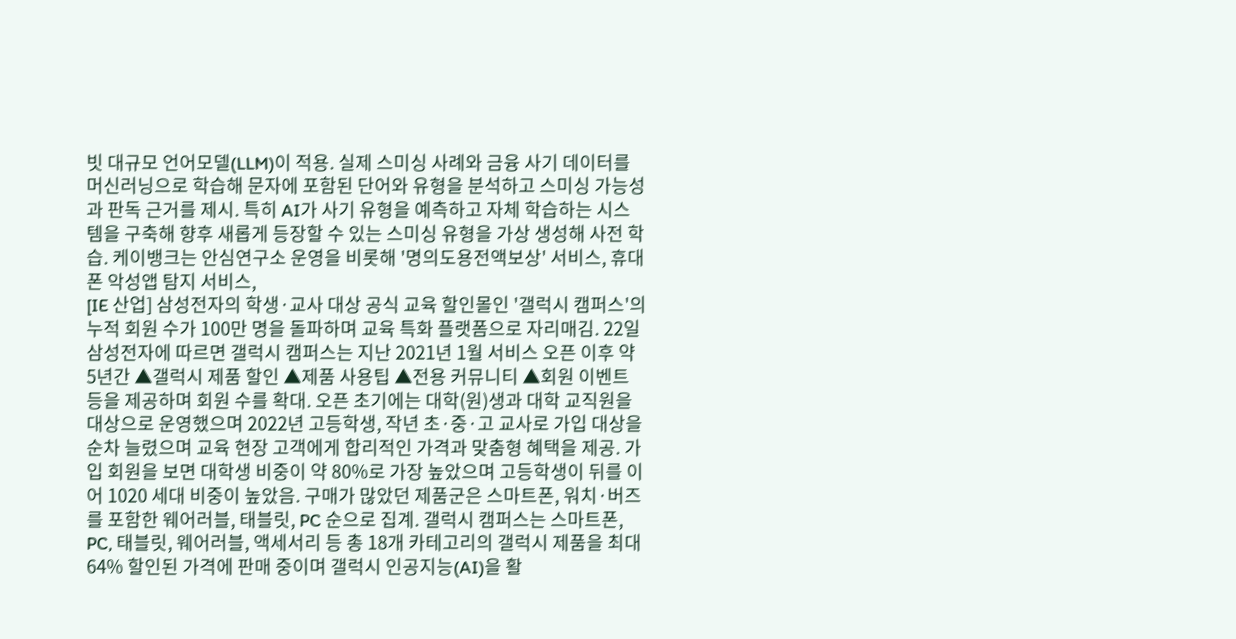빗 대규모 언어모델(LLM)이 적용. 실제 스미싱 사례와 금융 사기 데이터를 머신러닝으로 학습해 문자에 포함된 단어와 유형을 분석하고 스미싱 가능성과 판독 근거를 제시. 특히 AI가 사기 유형을 예측하고 자체 학습하는 시스템을 구축해 향후 새롭게 등장할 수 있는 스미싱 유형을 가상 생성해 사전 학습. 케이뱅크는 안심연구소 운영을 비롯해 '명의도용전액보상' 서비스, 휴대폰 악성앱 탐지 서비스,
[IE 산업] 삼성전자의 학생·교사 대상 공식 교육 할인몰인 '갤럭시 캠퍼스'의 누적 회원 수가 100만 명을 돌파하며 교육 특화 플랫폼으로 자리매김. 22일 삼성전자에 따르면 갤럭시 캠퍼스는 지난 2021년 1월 서비스 오픈 이후 약 5년간 ▲갤럭시 제품 할인 ▲제품 사용팁 ▲전용 커뮤니티 ▲회원 이벤트 등을 제공하며 회원 수를 확대. 오픈 초기에는 대학(원)생과 대학 교직원을 대상으로 운영했으며 2022년 고등학생, 작년 초·중·고 교사로 가입 대상을 순차 늘렸으며 교육 현장 고객에게 합리적인 가격과 맞춤형 혜택을 제공. 가입 회원을 보면 대학생 비중이 약 80%로 가장 높았으며 고등학생이 뒤를 이어 1020 세대 비중이 높았음. 구매가 많았던 제품군은 스마트폰, 워치·버즈를 포함한 웨어러블, 태블릿, PC 순으로 집계. 갤럭시 캠퍼스는 스마트폰, PC, 태블릿, 웨어러블, 액세서리 등 총 18개 카테고리의 갤럭시 제품을 최대 64% 할인된 가격에 판매 중이며 갤럭시 인공지능(AI)을 활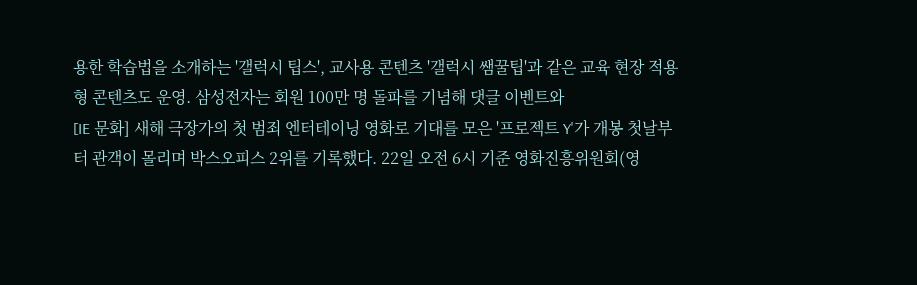용한 학습법을 소개하는 '갤럭시 팁스', 교사용 콘텐츠 '갤럭시 쌤꿀팁'과 같은 교육 현장 적용형 콘텐츠도 운영. 삼성전자는 회원 100만 명 돌파를 기념해 댓글 이벤트와
[IE 문화] 새해 극장가의 첫 범죄 엔터테이닝 영화로 기대를 모은 '프로젝트 Y'가 개봉 첫날부터 관객이 몰리며 박스오피스 2위를 기록했다. 22일 오전 6시 기준 영화진흥위원회(영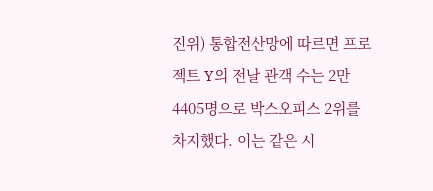진위) 통합전산망에 따르면 프로젝트 Y의 전날 관객 수는 2만4405명으로 박스오피스 2위를 차지했다. 이는 같은 시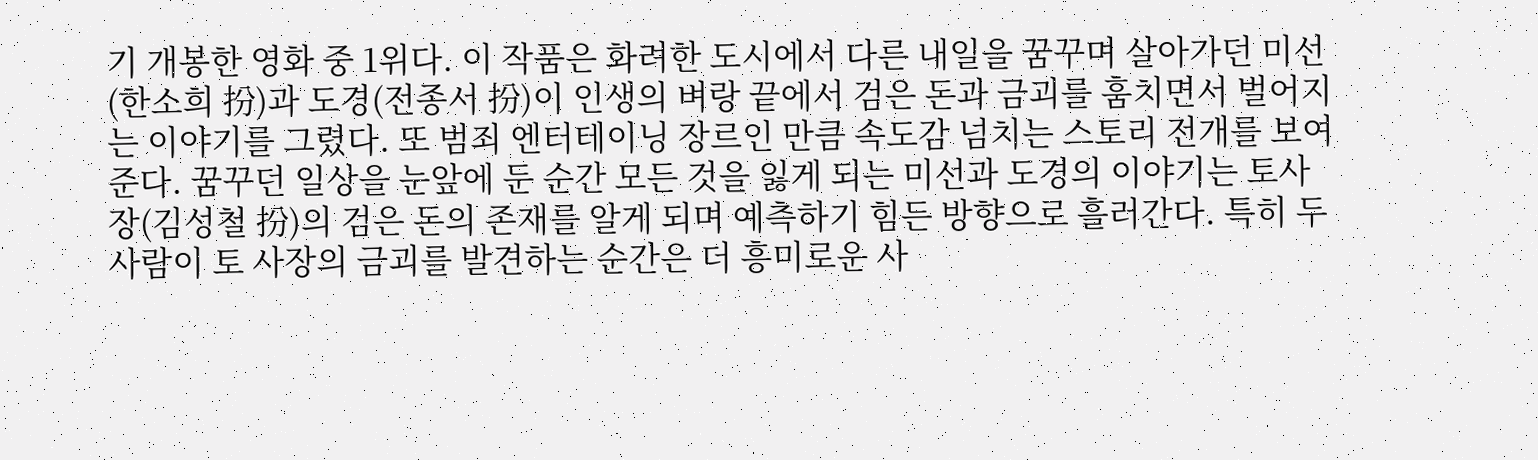기 개봉한 영화 중 1위다. 이 작품은 화려한 도시에서 다른 내일을 꿈꾸며 살아가던 미선(한소희 扮)과 도경(전종서 扮)이 인생의 벼랑 끝에서 검은 돈과 금괴를 훔치면서 벌어지는 이야기를 그렸다. 또 범죄 엔터테이닝 장르인 만큼 속도감 넘치는 스토리 전개를 보여준다. 꿈꾸던 일상을 눈앞에 둔 순간 모든 것을 잃게 되는 미선과 도경의 이야기는 토사장(김성철 扮)의 검은 돈의 존재를 알게 되며 예측하기 힘든 방향으로 흘러간다. 특히 두 사람이 토 사장의 금괴를 발견하는 순간은 더 흥미로운 사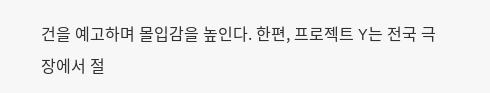건을 예고하며 몰입감을 높인다. 한편, 프로젝트 Y는 전국 극장에서 절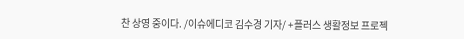찬 상영 중이다. /이슈에디코 김수경 기자/ +플러스 생활정보 프로젝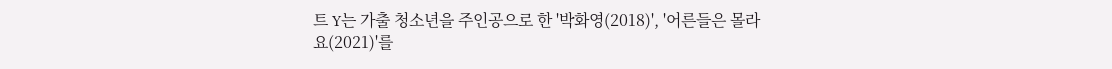트 Y는 가출 청소년을 주인공으로 한 '박화영(2018)', '어른들은 몰라요(2021)'를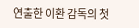연출한 이환 감독의 첫